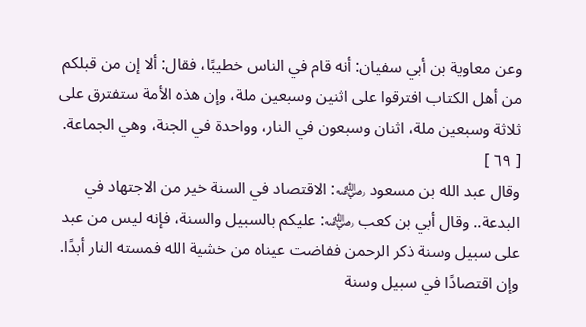وعن معاوية بن أبي سفيان: أنه قام في الناس خطيبًا، فقال: ألا إن من قبلكم من أهل الكتاب افترقوا على اثنين وسبعين ملة، وإن هذه الأمة ستفترق على ثلاثة وسبعين ملة، اثنان وسبعون في النار، وواحدة في الجنة، وهي الجماعة.
[ ٦٩ ]
وقال عبد الله بن مسعود ﵁: الاقتصاد في السنة خير من الاجتهاد في البدعة.. وقال أبي بن كعب ﵁: عليكم بالسبيل والسنة، فإنه ليس من عبد على سبيل وسنة ذكر الرحمن ففاضت عيناه من خشية الله فمسته النار أبدًا. وإن اقتصادًا في سبيل وسنة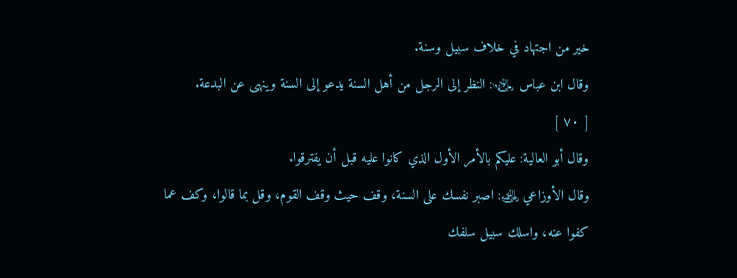خير من اجتهاد في خلاف سبيل وسنة.
وقال ابن عباس ﵄: النظر إلى الرجل من أهل السنة يدعو إلى السنة وينهى عن البدعة.
[ ٧٠ ]
وقال أبو العالية: عليكم بالأمر الأول الذي كانوا عليه قبل أن يفترقوا.
وقال الأوزاعي ﵁: اصبر نفسك على السنة، وقف حيث وقف القوم، وقل بما قالوا، وكف عما كفوا عنه، واسلك سبيل سلفك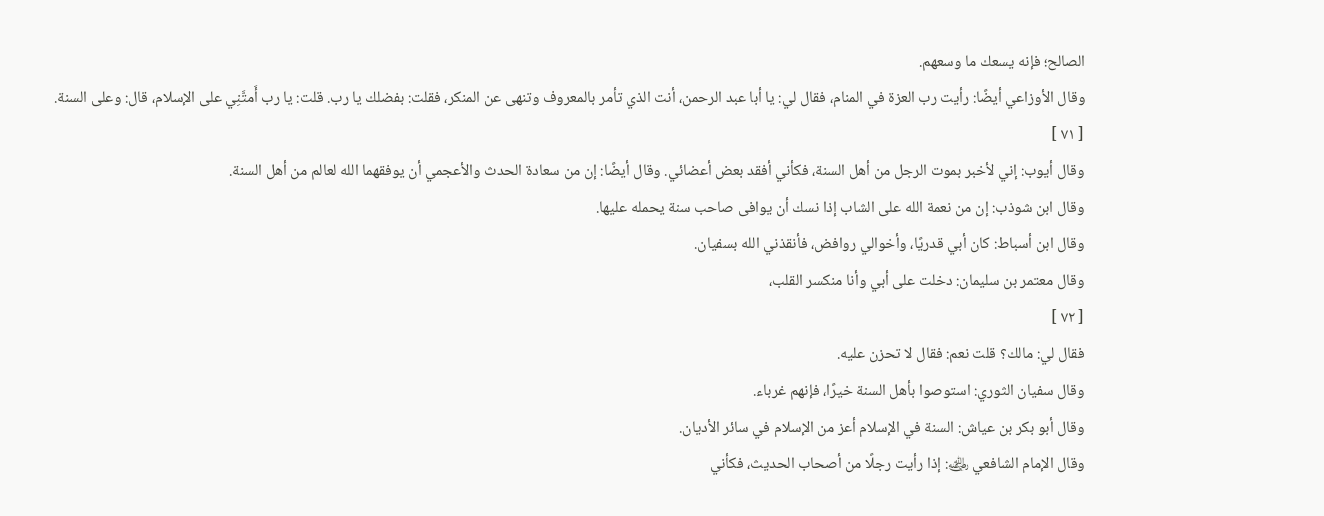الصالح؛ فإنه يسعك ما وسعهم.
وقال الأوزاعي أيضًا: رأيت رب العزة في المنام، فقال لي: يا أبا عبد الرحمن، أنت الذي تأمر بالمعروف وتنهى عن المنكر، فقلت: بفضلك يا رب. قلت: يا رب أَمتَّنِي على الإسلام، قال: وعلى السنة.
[ ٧١ ]
وقال أيوب: إني لأخبر بموت الرجل من أهل السنة، فكأني أفقد بعض أعضائي. وقال أيضًا: إن من سعادة الحدث والأعجمي أن يوفقهما الله لعالم من أهل السنة.
وقال ابن شوذب: إن من نعمة الله على الشاب إذا نسك أن يوافى صاحب سنة يحمله عليها.
وقال ابن أسباط: كان أبي قدريًا، وأخوالي روافض، فأنقذني الله بسفيان.
وقال معتمر بن سليمان: دخلت على أبي وأنا منكسر القلب،
[ ٧٢ ]
فقال لي: مالك؟ قلت نعم: فقال لا تحزن عليه.
وقال سفيان الثوري: استوصوا بأهل السنة خيرًا، فإنهم غرباء.
وقال أبو بكر بن عياش: السنة في الإسلام أعز من الإسلام في سائر الأديان.
وقال الإمام الشافعي ﵁: إذا رأيت رجلًا من أصحاب الحديث، فكأني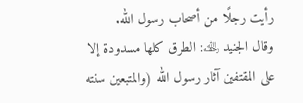رأيت رجلًا من أصحاب رسول الله.
وقال الجنيد ﵀: الطرق كلها مسدودة إلا على المقتفين آثار رسول الله (والمتبعين سنته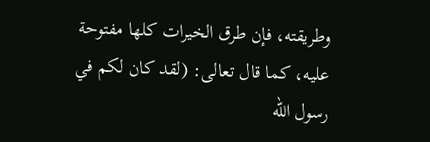وطريقته، فإن طرق الخيرات كلها مفتوحة عليه، كما قال تعالى: (لقد كان لكم في رسول الله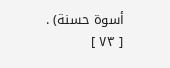أسوة حسنة) .
[ ٧٣ ]